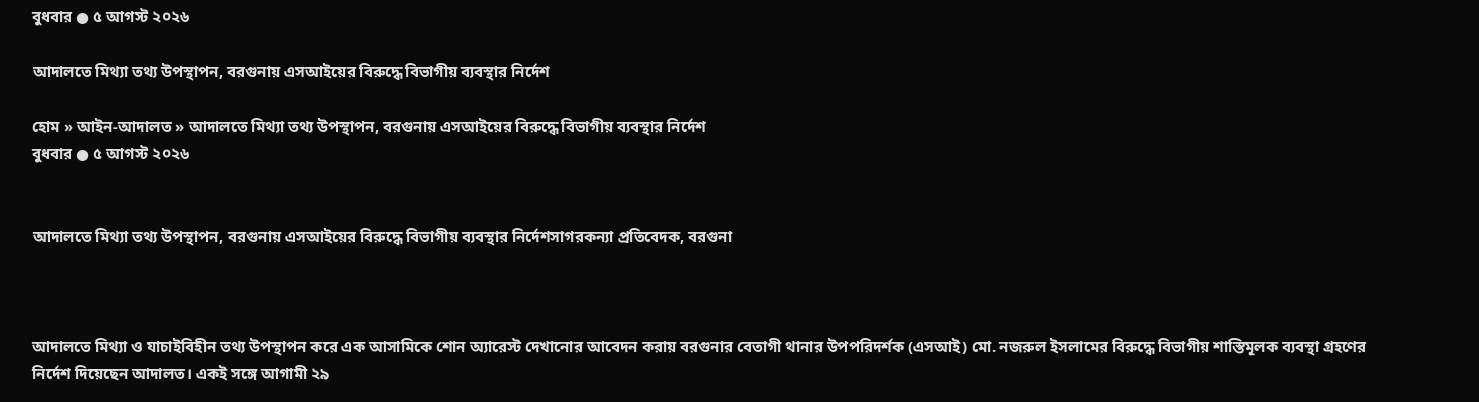বুধবার ● ৫ আগস্ট ২০২৬

আদালতে মিথ্যা তথ্য উপস্থাপন, বরগুনায় এসআইয়ের বিরুদ্ধে বিভাগীয় ব্যবস্থার নির্দেশ

হোম » আইন-আদালত » আদালতে মিথ্যা তথ্য উপস্থাপন, বরগুনায় এসআইয়ের বিরুদ্ধে বিভাগীয় ব্যবস্থার নির্দেশ
বুধবার ● ৫ আগস্ট ২০২৬


আদালতে মিথ্যা তথ্য উপস্থাপন, বরগুনায় এসআইয়ের বিরুদ্ধে বিভাগীয় ব্যবস্থার নির্দেশসাগরকন্যা প্রতিবেদক, বরগুনা



আদালতে মিথ্যা ও যাচাইবিহীন তথ্য উপস্থাপন করে এক আসামিকে শোন অ্যারেস্ট দেখানোর আবেদন করায় বরগুনার বেতাগী থানার উপপরিদর্শক (এসআই) মো. নজরুল ইসলামের বিরুদ্ধে বিভাগীয় শাস্তিমূলক ব্যবস্থা গ্রহণের নির্দেশ দিয়েছেন আদালত। একই সঙ্গে আগামী ২৯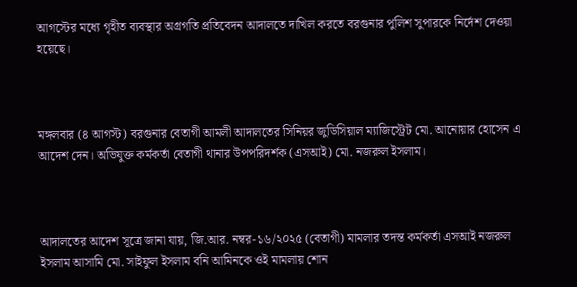আগস্টের মধ্যে গৃহীত ব্যবস্থার অগ্রগতি প্রতিবেদন আদালতে দাখিল করতে বরগুনার পুলিশ সুপারকে নির্দেশ দেওয়া হয়েছে।



মঙ্গলবার (৪ আগস্ট) বরগুনার বেতাগী আমলী আদালতের সিনিয়র জুডিসিয়াল ম্যাজিস্ট্রেট মো. আনোয়ার হোসেন এ আদেশ দেন। অভিযুক্ত কর্মকর্তা বেতাগী থানার উপপরিদর্শক (এসআই) মো. নজরুল ইসলাম।



আদালতের আদেশ সূত্রে জানা যায়, জি.আর. নম্বর-১৬/২০২৫ (বেতাগী) মামলার তদন্ত কর্মকর্তা এসআই নজরুল ইসলাম আসামি মো. সাইফুল ইসলাম বনি আমিনকে ওই মামলায় শোন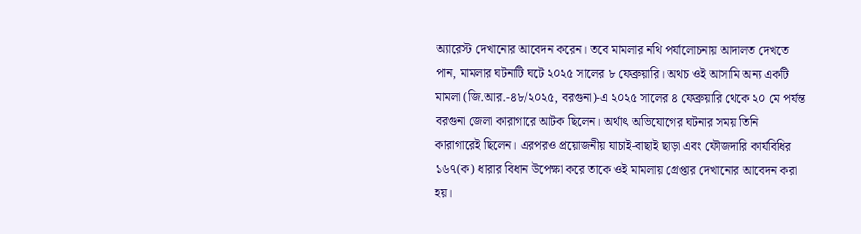অ্যারেস্ট দেখানোর আবেদন করেন। তবে মামলার নথি পর্যালোচনায় আদালত দেখতে পান, মামলার ঘটনাটি ঘটে ২০২৫ সালের ৮ ফেব্রুয়ারি। অথচ ওই আসামি অন্য একটি মামলা (জি.আর.-৪৮/২০২৫, বরগুনা)-এ ২০২৫ সালের ৪ ফেব্রুয়ারি থেকে ২০ মে পর্যন্ত বরগুনা জেলা কারাগারে আটক ছিলেন। অর্থাৎ অভিযোগের ঘটনার সময় তিনি কারাগারেই ছিলেন। এরপরও প্রয়োজনীয় যাচাই-বাছাই ছাড়া এবং ফৌজদারি কার্যবিধির ১৬৭(ক) ধারার বিধান উপেক্ষা করে তাকে ওই মামলায় গ্রেপ্তার দেখানোর আবেদন করা হয়।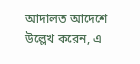আদালত আদেশে উল্লেখ করেন, এ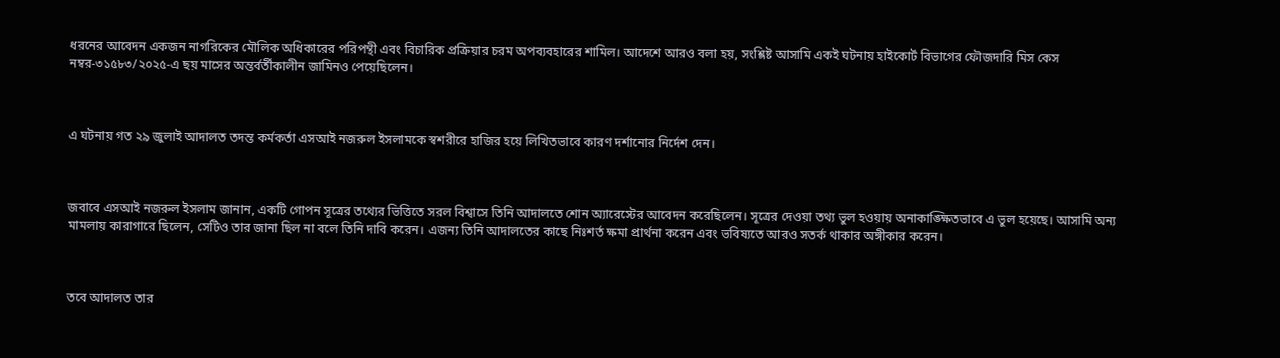ধরনের আবেদন একজন নাগরিকের মৌলিক অধিকারের পরিপন্থী এবং বিচারিক প্রক্রিয়ার চরম অপব্যবহারের শামিল। আদেশে আরও বলা হয়, সংশ্লিষ্ট আসামি একই ঘটনায় হাইকোর্ট বিভাগের ফৌজদারি মিস কেস নম্বর-৩১৫৮৩/২০২৫-এ ছয় মাসের অন্তর্বর্তীকালীন জামিনও পেয়েছিলেন।



এ ঘটনায় গত ২৯ জুলাই আদালত তদন্ত কর্মকর্তা এসআই নজরুল ইসলামকে স্বশরীরে হাজির হয়ে লিখিতভাবে কারণ দর্শানোর নির্দেশ দেন।



জবাবে এসআই নজরুল ইসলাম জানান, একটি গোপন সূত্রের তথ্যের ভিত্তিতে সরল বিশ্বাসে তিনি আদালতে শোন অ্যারেস্টের আবেদন করেছিলেন। সূত্রের দেওয়া তথ্য ভুল হওয়ায় অনাকাঙ্ক্ষিতভাবে এ ভুল হয়েছে। আসামি অন্য মামলায় কারাগারে ছিলেন, সেটিও তার জানা ছিল না বলে তিনি দাবি করেন। এজন্য তিনি আদালতের কাছে নিঃশর্ত ক্ষমা প্রার্থনা করেন এবং ভবিষ্যতে আরও সতর্ক থাকার অঙ্গীকার করেন।



তবে আদালত তার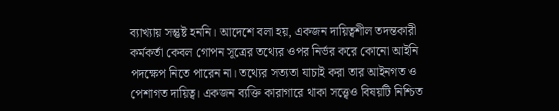ব্যাখ্যায় সন্তুষ্ট হননি। আদেশে বলা হয়, একজন দায়িত্বশীল তদন্তকারী কর্মকর্তা কেবল গোপন সূত্রের তথ্যের ওপর নির্ভর করে কোনো আইনি পদক্ষেপ নিতে পারেন না। তথ্যের সত্যতা যাচাই করা তার আইনগত ও পেশাগত দায়িত্ব। একজন ব্যক্তি কারাগারে থাকা সত্ত্বেও বিষয়টি নিশ্চিত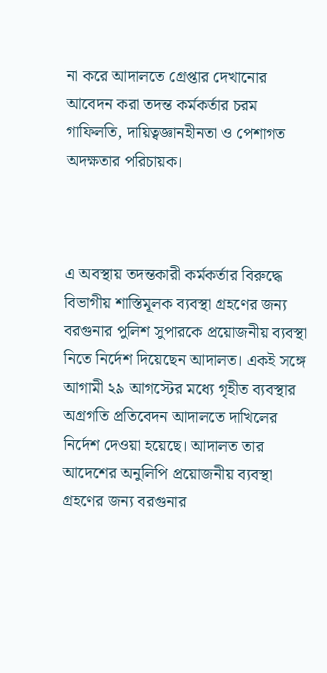না করে আদালতে গ্রেপ্তার দেখানোর আবেদন করা তদন্ত কর্মকর্তার চরম গাফিলতি, দায়িত্বজ্ঞানহীনতা ও পেশাগত অদক্ষতার পরিচায়ক।



এ অবস্থায় তদন্তকারী কর্মকর্তার বিরুদ্ধে বিভাগীয় শাস্তিমূলক ব্যবস্থা গ্রহণের জন্য বরগুনার পুলিশ সুপারকে প্রয়োজনীয় ব্যবস্থা নিতে নির্দেশ দিয়েছেন আদালত। একই সঙ্গে আগামী ২৯ আগস্টের মধ্যে গৃহীত ব্যবস্থার অগ্রগতি প্রতিবেদন আদালতে দাখিলের নির্দেশ দেওয়া হয়েছে। আদালত তার আদেশের অনুলিপি প্রয়োজনীয় ব্যবস্থা গ্রহণের জন্য বরগুনার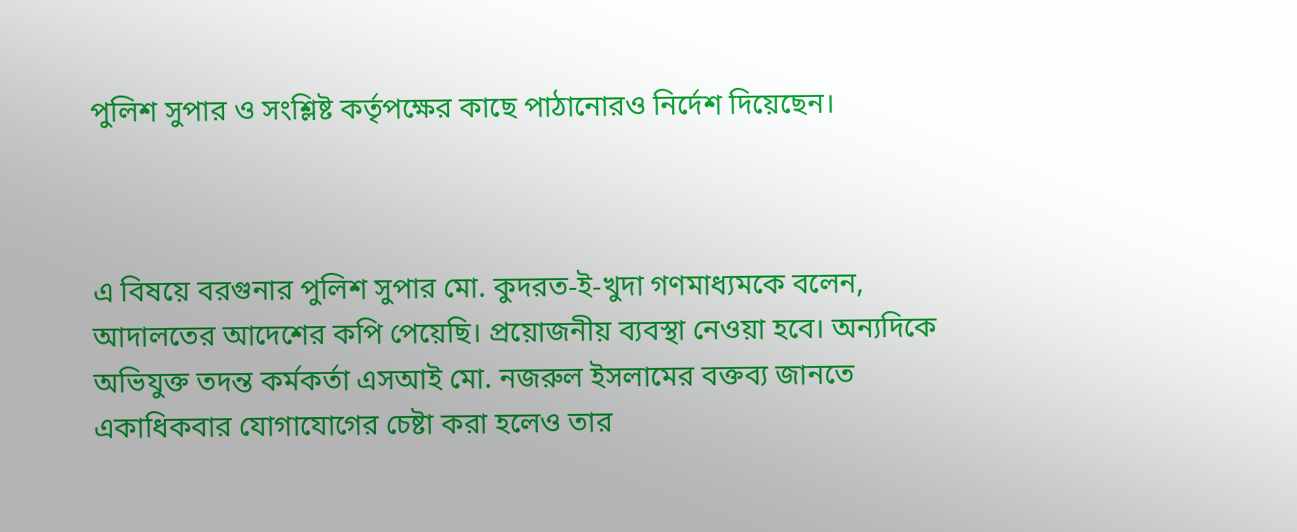পুলিশ সুপার ও সংশ্লিষ্ট কর্তৃপক্ষের কাছে পাঠানোরও নির্দেশ দিয়েছেন।



এ বিষয়ে বরগুনার পুলিশ সুপার মো. কুদরত-ই-খুদা গণমাধ্যমকে বলেন, আদালতের আদেশের কপি পেয়েছি। প্রয়োজনীয় ব্যবস্থা নেওয়া হবে। অন্যদিকে অভিযুক্ত তদন্ত কর্মকর্তা এসআই মো. নজরুল ইসলামের বক্তব্য জানতে একাধিকবার যোগাযোগের চেষ্টা করা হলেও তার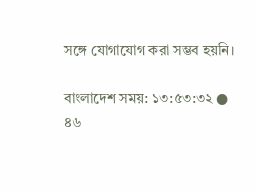সঙ্গে যোগাযোগ করা সম্ভব হয়নি।

বাংলাদেশ সময়: ১৩:৫৩:৩২ ● ৪৬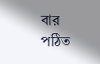বার পঠিত